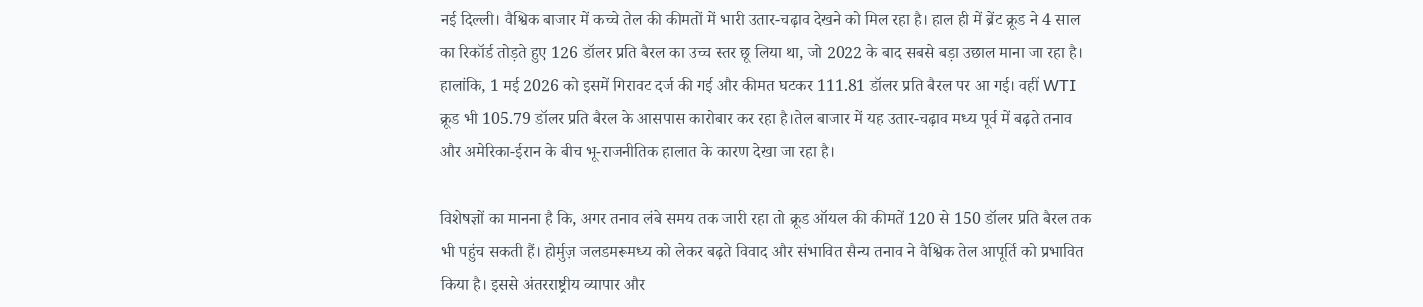नई दिल्ली। वैश्विक बाजार में कच्चे तेल की कीमतों में भारी उतार-चढ़ाव देखने को मिल रहा है। हाल ही में ब्रेंट क्रूड ने 4 साल का रिकॉर्ड तोड़ते हुए 126 डॉलर प्रति बैरल का उच्च स्तर छू लिया था, जो 2022 के बाद सबसे बड़ा उछाल माना जा रहा है। हालांकि, 1 मई 2026 को इसमें गिरावट दर्ज की गई और कीमत घटकर 111.81 डॉलर प्रति बैरल पर आ गई। वहीं WTI क्रूड भी 105.79 डॉलर प्रति बैरल के आसपास कारोबार कर रहा है।तेल बाजार में यह उतार-चढ़ाव मध्य पूर्व में बढ़ते तनाव और अमेरिका-ईरान के बीच भू-राजनीतिक हालात के कारण देखा जा रहा है।

विशेषज्ञों का मानना है कि, अगर तनाव लंबे समय तक जारी रहा तो क्रूड ऑयल की कीमतें 120 से 150 डॉलर प्रति बैरल तक भी पहुंच सकती हैं। होर्मुज़ जलडमरूमध्य को लेकर बढ़ते विवाद और संभावित सैन्य तनाव ने वैश्विक तेल आपूर्ति को प्रभावित किया है। इससे अंतरराष्ट्रीय व्यापार और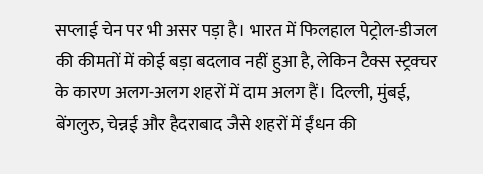सप्लाई चेन पर भी असर पड़ा है। भारत में फिलहाल पेट्रोल-डीजल की कीमतों में कोई बड़ा बदलाव नहीं हुआ है, लेकिन टैक्स स्ट्रक्चर के कारण अलग-अलग शहरों में दाम अलग हैं। दिल्ली, मुंबई, बेंगलुरु, चेन्नई और हैदराबाद जैसे शहरों में ईंधन की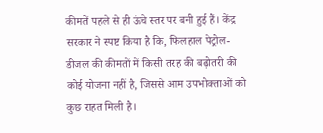कीमतें पहले से ही ऊंचे स्तर पर बनी हुई हैं। केंद्र सरकार ने स्पष्ट किया है कि, फिलहाल पेट्रोल-डीजल की कीमतों में किसी तरह की बढ़ोतरी की कोई योजना नहीं है, जिससे आम उपभोक्ताओं को कुछ राहत मिली है।